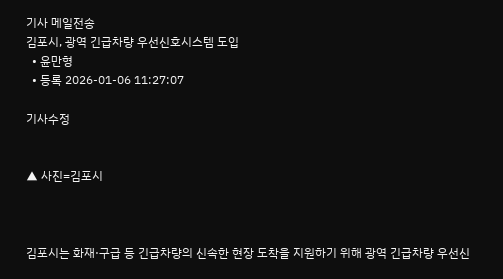기사 메일전송
김포시, 광역 긴급차량 우선신호시스템 도입
  • 윤만형
  • 등록 2026-01-06 11:27:07

기사수정


▲ 사진=김포시



김포시는 화재·구급 등 긴급차량의 신속한 현장 도착을 지원하기 위해 광역 긴급차량 우선신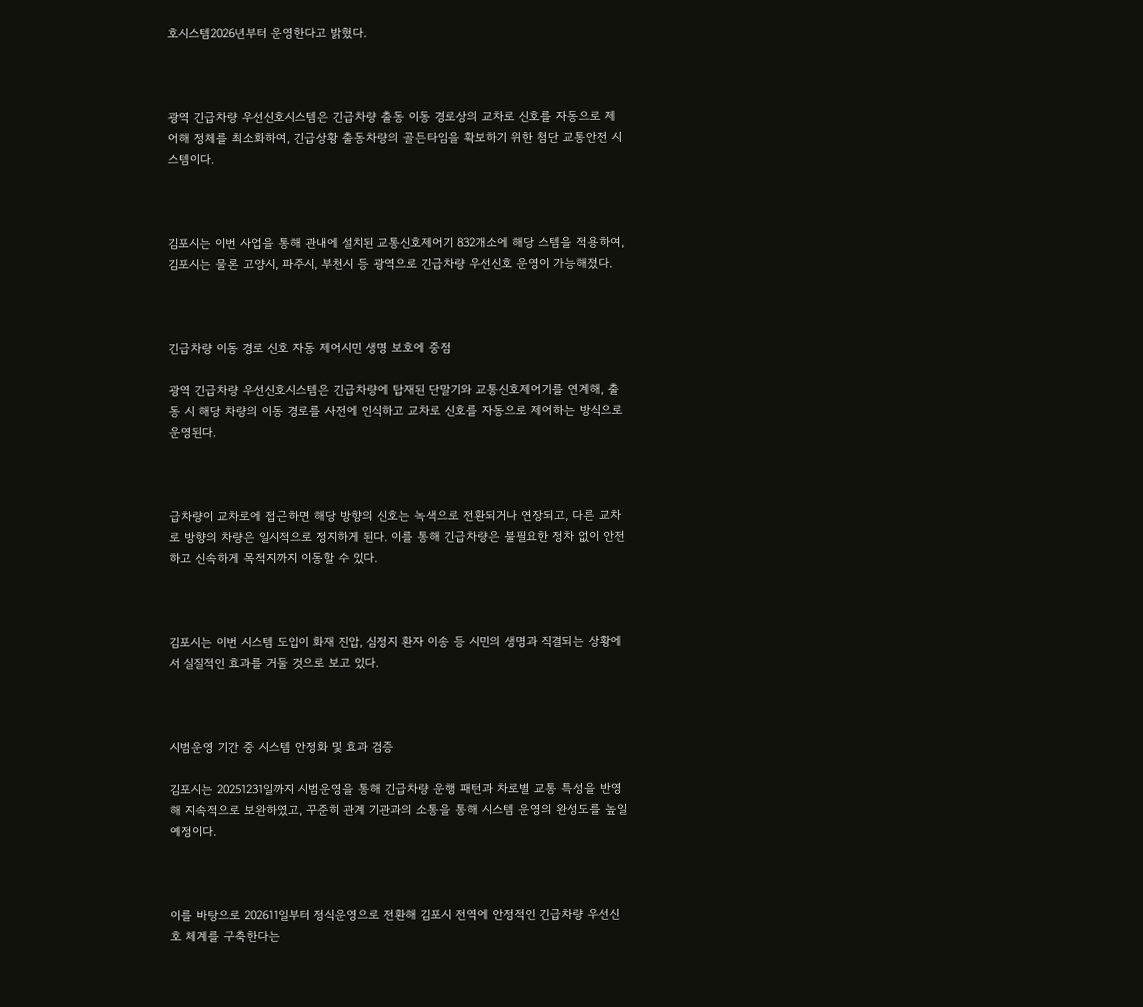호시스템2026년부터 운영한다고 밝혔다.



광역 긴급차량 우선신호시스템은 긴급차량 출동 이동 경로상의 교차로 신호를 자동으로 제어해 정체를 최소화하여, 긴급상황 출동차량의 골든타임을 확보하기 위한 첨단 교통안전 시스템이다.



김포시는 이번 사업을 통해 관내에 설치된 교통신호제어기 832개소에 해당 스템을 적용하여, 김포시는 물론 고양시, 파주시, 부천시 등 광역으로 긴급차량 우선신호 운영이 가능해졌다.



긴급차량 이동 경로 신호 자동 제어시민 생명 보호에 중점

광역 긴급차량 우선신호시스템은 긴급차량에 탑재된 단말기와 교통신호제어기를 연계해, 출동 시 해당 차량의 이동 경로를 사전에 인식하고 교차로 신호를 자동으로 제어하는 방식으로 운영된다.



급차량이 교차로에 접근하면 해당 방향의 신호는 녹색으로 전환되거나 연장되고, 다른 교차로 방향의 차량은 일시적으로 정지하게 된다. 이를 통해 긴급차량은 불필요한 정차 없이 안전하고 신속하게 목적지까지 이동할 수 있다.



김포시는 이번 시스템 도입이 화재 진압, 심정지 환자 이송 등 시민의 생명과 직결되는 상황에서 실질적인 효과를 거둘 것으로 보고 있다.



시범운영 기간 중 시스템 안정화 및 효과 검증

김포시는 20251231일까지 시범운영을 통해 긴급차량 운행 패턴과 차로별 교통 특성을 반영해 지속적으로 보완하였고, 꾸준히 관계 기관과의 소통을 통해 시스템 운영의 완성도를 높일 예정이다.



이를 바탕으로 202611일부터 정식운영으로 전환해 김포시 전역에 안정적인 긴급차량 우선신호 체계를 구축한다는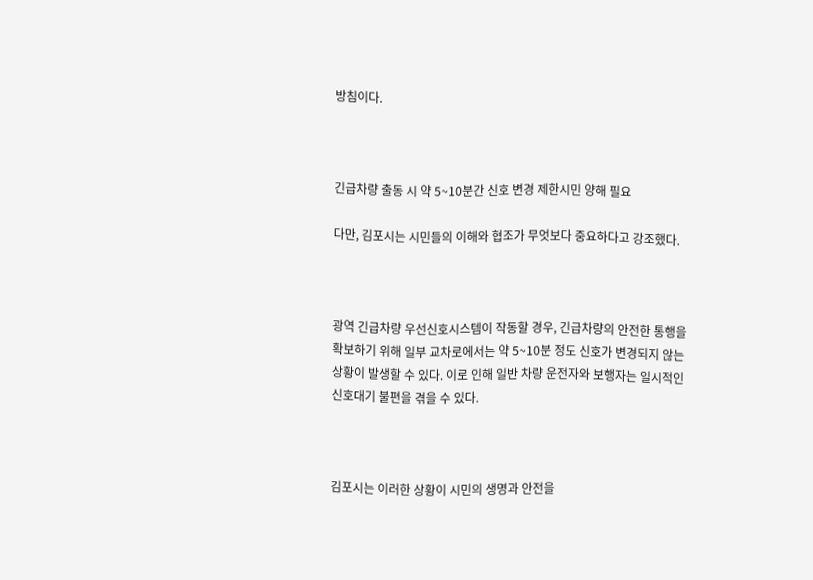방침이다.



긴급차량 출동 시 약 5~10분간 신호 변경 제한시민 양해 필요

다만, 김포시는 시민들의 이해와 협조가 무엇보다 중요하다고 강조했다.



광역 긴급차량 우선신호시스템이 작동할 경우, 긴급차량의 안전한 통행을 확보하기 위해 일부 교차로에서는 약 5~10분 정도 신호가 변경되지 않는 상황이 발생할 수 있다. 이로 인해 일반 차량 운전자와 보행자는 일시적인 신호대기 불편을 겪을 수 있다.



김포시는 이러한 상황이 시민의 생명과 안전을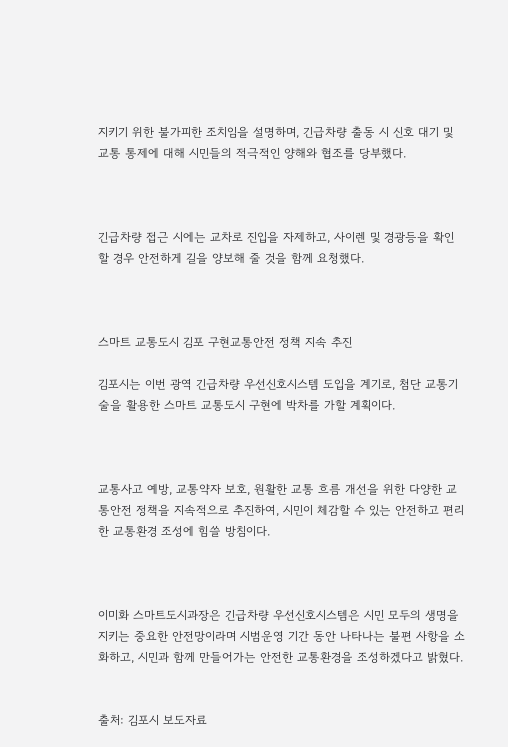지키기 위한 불가피한 조치임을 설명하며, 긴급차량 출동 시 신호 대기 및 교통 통제에 대해 시민들의 적극적인 양해와 협조를 당부했다.



긴급차량 접근 시에는 교차로 진입을 자제하고, 사이렌 및 경광등을 확인 할 경우 안전하게 길을 양보해 줄 것을 함께 요청했다.



스마트 교통도시 김포 구현교통안전 정책 지속 추진

김포시는 이번 광역 긴급차량 우선신호시스템 도입을 계기로, 첨단 교통기술을 활용한 스마트 교통도시 구현에 박차를 가할 계획이다.



교통사고 예방, 교통약자 보호, 원활한 교통 흐름 개선을 위한 다양한 교통안전 정책을 지속적으로 추진하여, 시민이 체감할 수 있는 안전하고 편리한 교통환경 조성에 힘쓸 방침이다.



이미화 스마트도시과장은 긴급차량 우선신호시스템은 시민 모두의 생명을 지키는 중요한 안전망이라며 시범운영 기간 동안 나타나는 불편 사항을 소화하고, 시민과 함께 만들어가는 안전한 교통환경을 조성하겠다고 밝혔다.


출처: 김포시 보도자료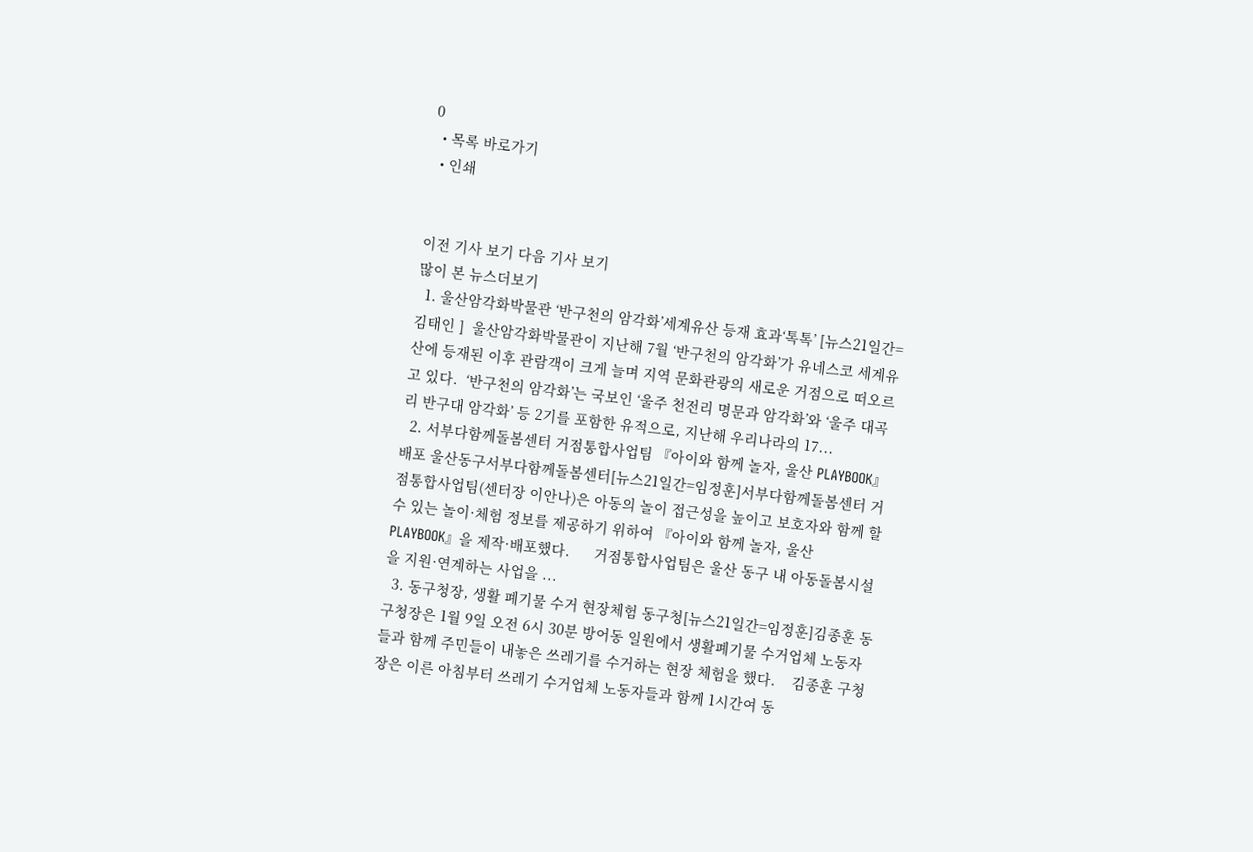0
  • 목록 바로가기
  • 인쇄


이전 기사 보기 다음 기사 보기
많이 본 뉴스더보기
  1. 울산암각화박물관 ‘반구천의 암각화’세계유산 등재 효과‘톡톡’ [뉴스21일간=김태인 ]  울산암각화박물관이 지난해 7월 ‘반구천의 암각화’가 유네스코 세계유산에 등재된 이후 관람객이 크게 늘며 지역 문화관광의 새로운 거점으로 떠오르고 있다.  ‘반구천의 암각화’는 국보인 ‘울주 천전리 명문과 암각화’와 ‘울주 대곡리 반구대 암각화’ 등 2기를 포함한 유적으로, 지난해 우리나라의 17...
  2. 서부다함께돌봄센터 거점통합사업팀 『아이와 함께 놀자, 울산 PLAYBOOK』 배포 울산동구서부다함께돌봄센터[뉴스21일간=임정훈]서부다함께돌봄센터 거점통합사업팀(센터장 이안나)은 아동의 놀이 접근성을 높이고 보호자와 함께 할 수 있는 놀이·체험 정보를 제공하기 위하여 『아이와 함께 놀자, 울산 PLAYBOOK』을 제작·배포했다.      거점통합사업팀은 울산 동구 내 아동돌봄시설을 지원·연계하는 사업을 ...
  3. 동구청장, 생활 폐기물 수거 현장체험 동구청[뉴스21일간=임정훈]김종훈 동구청장은 1월 9일 오전 6시 30분 방어동 일원에서 생활폐기물 수거업체 노동자들과 함께 주민들이 내놓은 쓰레기를 수거하는 현장 체험을 했다.    김종훈 구청장은 이른 아침부터 쓰레기 수거업체 노동자들과 함께 1시간여 동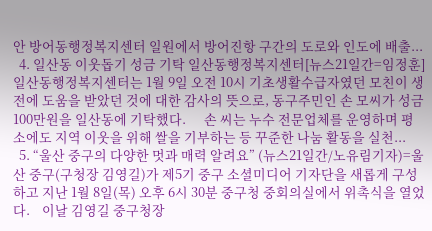안 방어동행정복지센터 일원에서 방어진항 구간의 도로와 인도에 배출...
  4. 일산동 이웃돕기 성금 기탁 일산동행정복지센터[뉴스21일간=임정훈]일산동행정복지센터는 1월 9일 오전 10시 기초생활수급자였던 모친이 생전에 도움을 받았던 것에 대한 감사의 뜻으로, 동구주민인 손 모씨가 성금 100만원을 일산동에 기탁했다.      손 씨는 누수 전문업체를 운영하며 평소에도 지역 이웃을 위해 쌀을 기부하는 등 꾸준한 나눔 활동을 실천...
  5. “울산 중구의 다양한 멋과 매력 알려요” (뉴스21일간/노유림기자)=울산 중구(구청장 김영길)가 제5기 중구 소셜미디어 기자단을 새롭게 구성하고 지난 1월 8일(목) 오후 6시 30분 중구청 중회의실에서 위촉식을 열었다.    이날 김영길 중구청장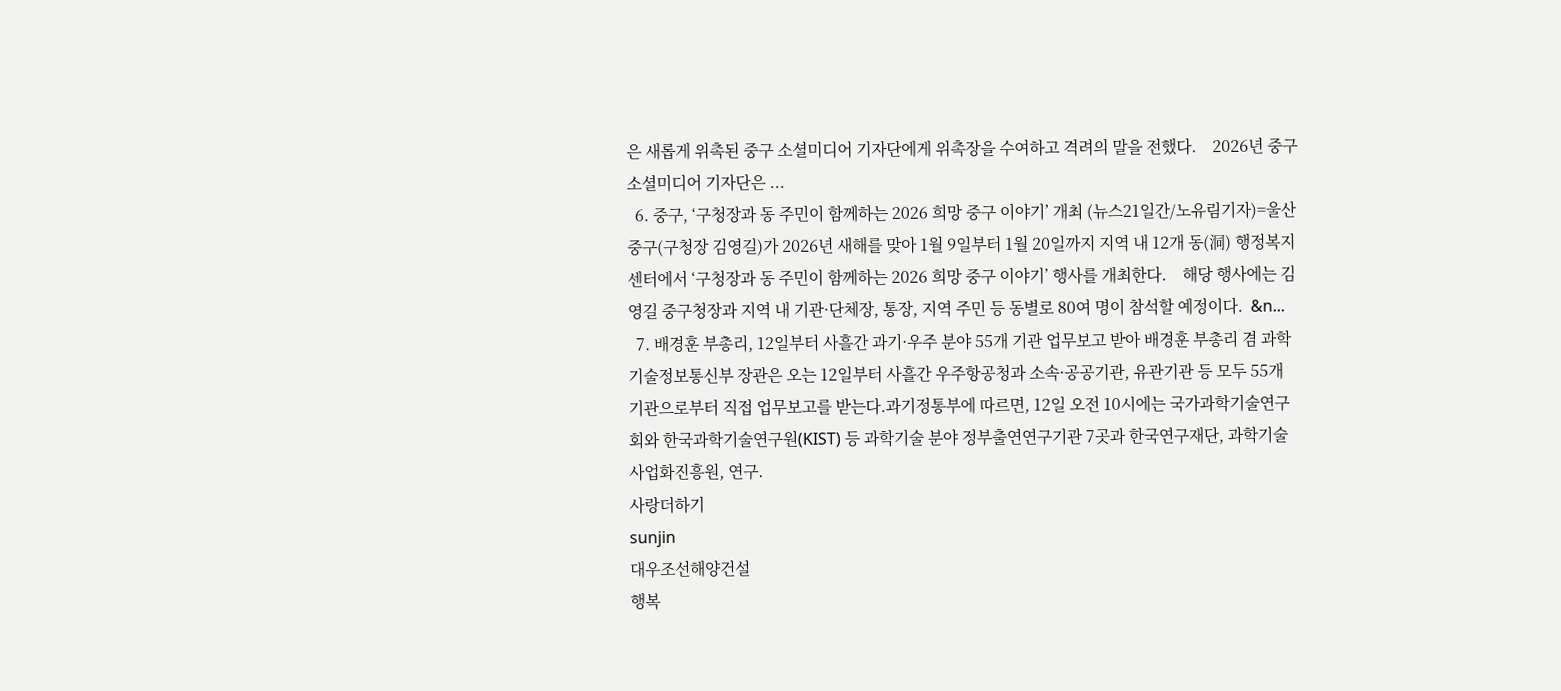은 새롭게 위촉된 중구 소셜미디어 기자단에게 위촉장을 수여하고 격려의 말을 전했다.    2026년 중구 소셜미디어 기자단은 ...
  6. 중구, ‘구청장과 동 주민이 함께하는 2026 희망 중구 이야기’ 개최 (뉴스21일간/노유림기자)=울산 중구(구청장 김영길)가 2026년 새해를 맞아 1월 9일부터 1월 20일까지 지역 내 12개 동(洞) 행정복지센터에서 ‘구청장과 동 주민이 함께하는 2026 희망 중구 이야기’ 행사를 개최한다.    해당 행사에는 김영길 중구청장과 지역 내 기관·단체장, 통장, 지역 주민 등 동별로 80여 명이 참석할 예정이다.  &n...
  7. 배경훈 부총리, 12일부터 사흘간 과기·우주 분야 55개 기관 업무보고 받아 배경훈 부총리 겸 과학기술정보통신부 장관은 오는 12일부터 사흘간 우주항공청과 소속·공공기관, 유관기관 등 모두 55개 기관으로부터 직접 업무보고를 받는다.과기정통부에 따르면, 12일 오전 10시에는 국가과학기술연구회와 한국과학기술연구원(KIST) 등 과학기술 분야 정부출연연구기관 7곳과 한국연구재단, 과학기술사업화진흥원, 연구.
사랑더하기
sunjin
대우조선해양건설
행복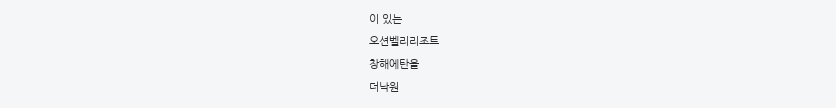이 있는
오션벨리리조트
창해에탄올
더낙원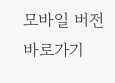모바일 버전 바로가기